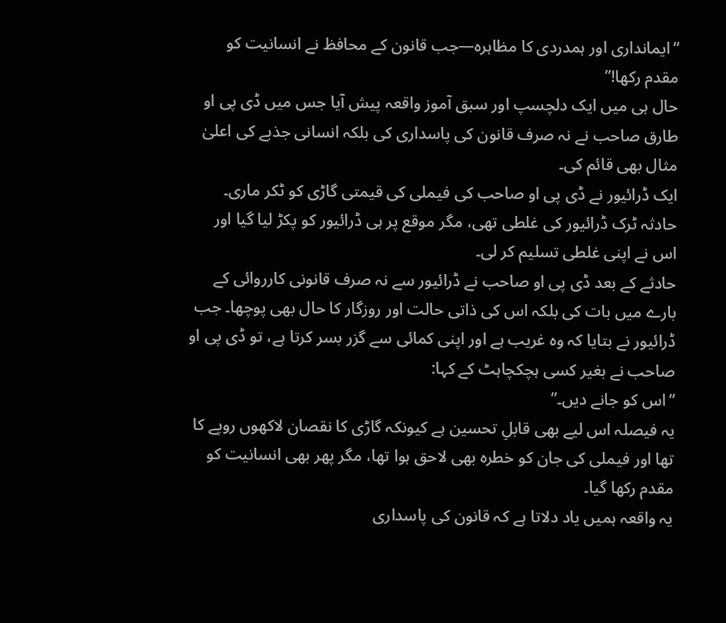“ایمانداری اور ہمدردی کا مظاہرہ—جب قانون کے محافظ نے انسانیت کو مقدم رکھا!”
حال ہی میں ایک دلچسپ اور سبق آموز واقعہ پیش آیا جس میں ڈی پی او طارق صاحب نے نہ صرف قانون کی پاسداری کی بلکہ انسانی جذبے کی اعلیٰ مثال بھی قائم کی۔
ایک ڈرائیور نے ڈی پی او صاحب کی فیملی کی قیمتی گاڑی کو ٹکر ماری۔ حادثہ ٹرک ڈرائیور کی غلطی تھی، مگر موقع پر ہی ڈرائیور کو پکڑ لیا گیا اور اس نے اپنی غلطی تسلیم کر لی۔
حادثے کے بعد ڈی پی او صاحب نے ڈرائیور سے نہ صرف قانونی کارروائی کے بارے میں بات کی بلکہ اس کی ذاتی حالت اور روزگار کا حال بھی پوچھا۔ جب ڈرائیور نے بتایا کہ وہ غریب ہے اور اپنی کمائی سے گزر بسر کرتا ہے، تو ڈی پی او صاحب نے بغیر کسی ہچکچاہٹ کے کہا:
“اس کو جانے دیں۔”
یہ فیصلہ اس لیے بھی قابلِ تحسین ہے کیونکہ گاڑی کا نقصان لاکھوں روپے کا تھا اور فیملی کی جان کو خطرہ بھی لاحق ہوا تھا، مگر پھر بھی انسانیت کو مقدم رکھا گیا۔
یہ واقعہ ہمیں یاد دلاتا ہے کہ قانون کی پاسداری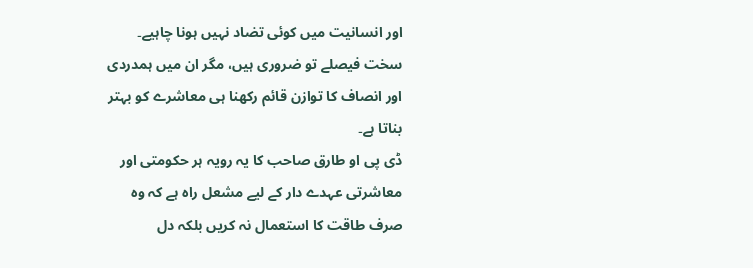اور انسانیت میں کوئی تضاد نہیں ہونا چاہیے۔
سخت فیصلے تو ضروری ہیں، مگر ان میں ہمدردی اور انصاف کا توازن قائم رکھنا ہی معاشرے کو بہتر بناتا ہے۔
ڈی پی او طارق صاحب کا یہ رویہ ہر حکومتی اور معاشرتی عہدے دار کے لیے مشعل راہ ہے کہ وہ صرف طاقت کا استعمال نہ کریں بلکہ دل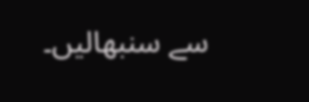سے سنبھالیں۔